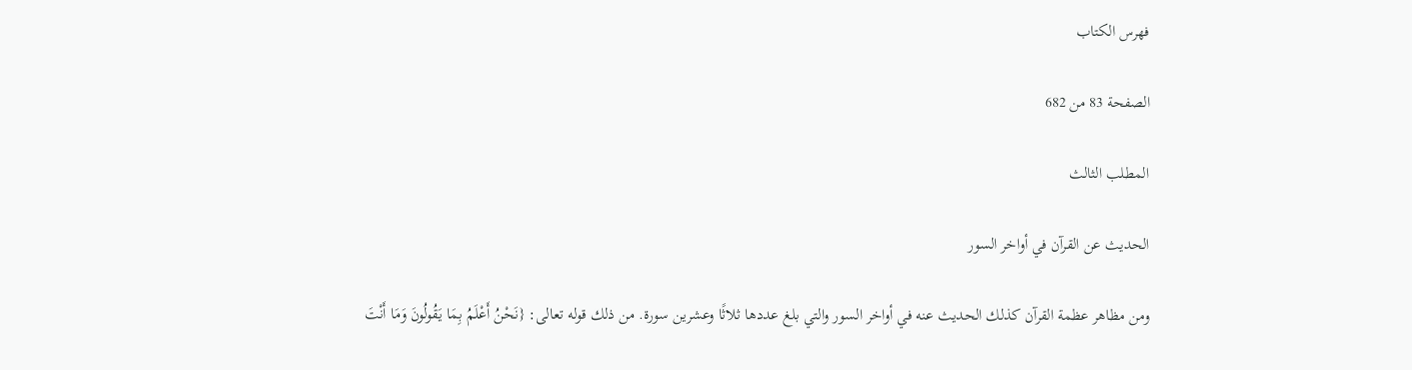فهرس الكتاب

الصفحة 83 من 682

المطلب الثالث

الحديث عن القرآن في أواخر السور

ومن مظاهر عظمة القرآن كذلك الحديث عنه في أواخر السور والتي بلغ عددها ثلاثًا وعشرين سورة. من ذلك قوله تعالى: {نَحْنُ أَعْلَمُ بِمَا يَقُولُونَ وَمَا أَنْتَ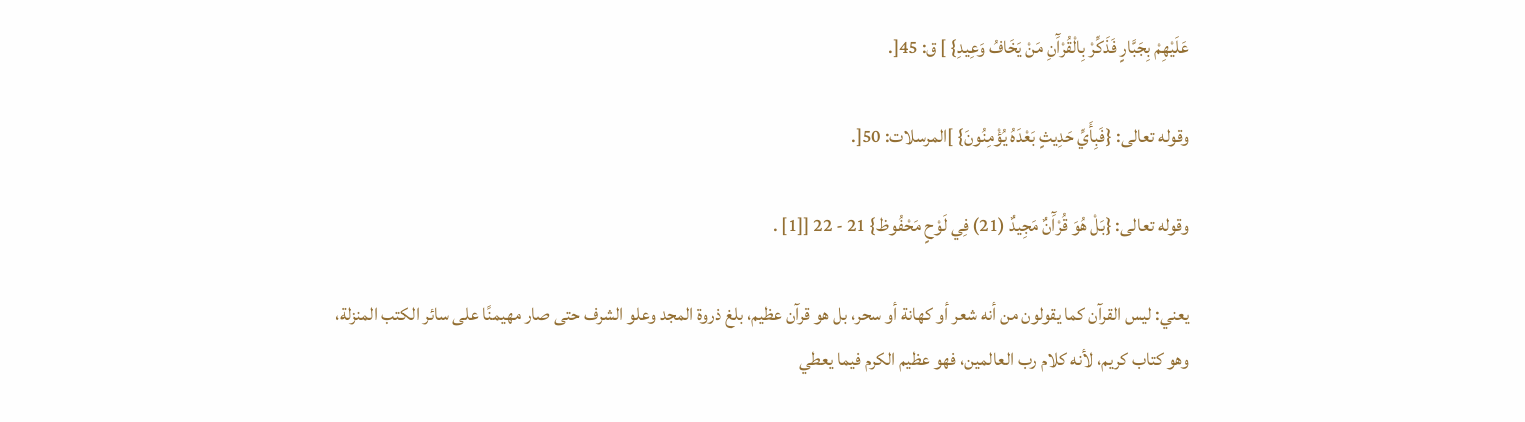عَلَيْهِمْ بِجَبَّارٍ فَذَكِّرْ بِالْقُرْآَنِ مَنْ يَخَافُ وَعِيدِ} ] ق: 45[.

وقوله تعالى: {فَبِأَيِّ حَدِيثٍ بَعْدَهُ يُؤْمِنُونَ} ]المرسلات: 50[.

وقوله تعالى: {بَلْ هُوَ قُرْآَنٌ مَجِيدٌ (21) فِي لَوْحٍ مَحْفُوظ} 21 - 22 [[1] .

يعني: ليس القرآن كما يقولون من أنه شعر أو كهانة أو سحر، بل هو قرآن عظيم، بلغ ذروة المجد وعلو الشرف حتى صار مهيمنًا على سائر الكتب المنزلة، وهو كتاب كريم، لأنه كلام رب العالمين، فهو عظيم الكرم فيما يعطي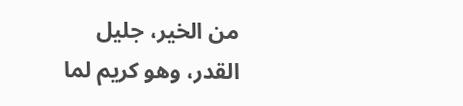من الخير، جليل القدر، وهو كريم لما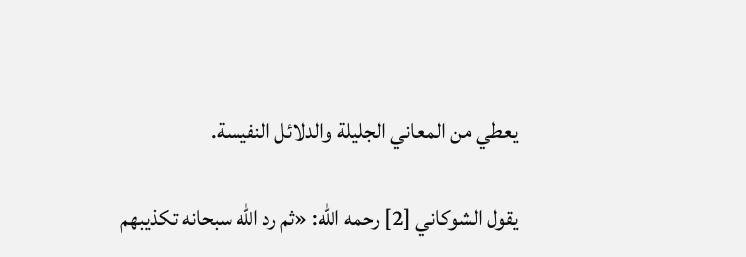يعطي من المعاني الجليلة والدلائل النفيسة.

يقول الشوكاني [2] رحمه الله: «ثم رد الله سبحانه تكذيبهم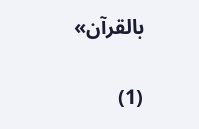بالقرآن»

(1)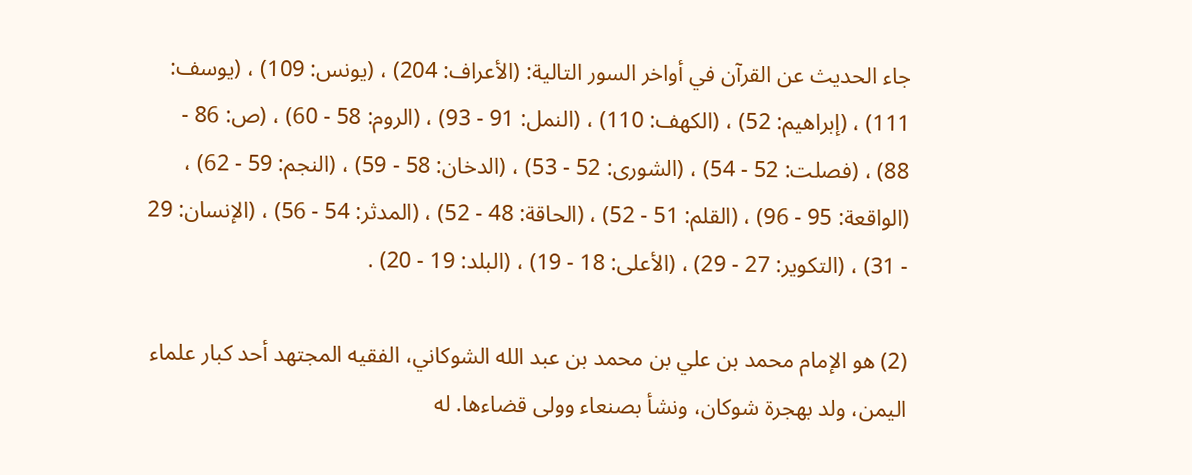جاء الحديث عن القرآن في أواخر السور التالية: (الأعراف: 204) ، (يونس: 109) ، (يوسف: 111) ، (إبراهيم: 52) ، (الكهف: 110) ، (النمل: 91 - 93) ، (الروم: 58 - 60) ، (ص: 86 - 88) ، (فصلت: 52 - 54) ، (الشورى: 52 - 53) ، (الدخان: 58 - 59) ، (النجم: 59 - 62) ، (الواقعة: 95 - 96) ، (القلم: 51 - 52) ، (الحاقة: 48 - 52) ، (المدثر: 54 - 56) ، (الإنسان: 29 - 31) ، (التكوير: 27 - 29) ، (الأعلى: 18 - 19) ، (البلد: 19 - 20) .

(2) هو الإمام محمد بن علي بن محمد بن عبد الله الشوكاني، الفقيه المجتهد أحد كبار علماء اليمن، ولد بهجرة شوكان، ونشأ بصنعاء وولى قضاءها. له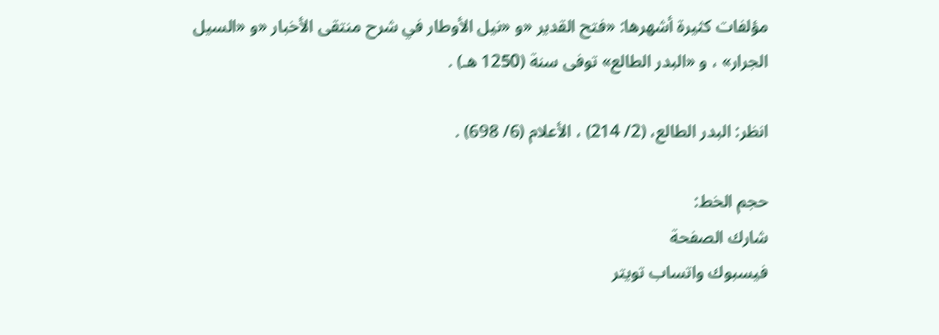مؤلفات كثيرة أشهرها: «فتح القدير «و «نيل الأوطار في شرح منتقى الأخبار «و «السيل الجرار» ، و «البدر الطالع» توفى سنة (1250 هـ) .

انظر: البدر الطالع، (2/ 214) ، الأعلام (6/ 698) .

حجم الخط:
شارك الصفحة
فيسبوك واتساب تويتر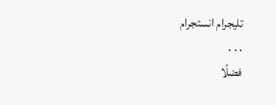تليجرام انستجرام
. . .
فضلًا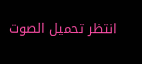انتظر تحميل الصوت